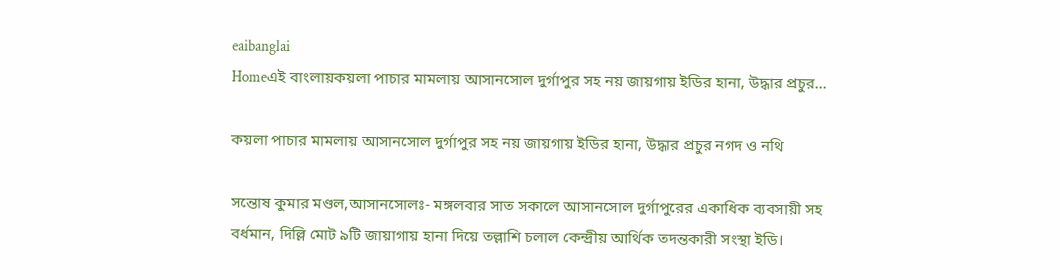eaibanglai
Homeএই বাংলায়কয়লা পাচার মামলায় আসানসোল দুর্গাপুর সহ নয় জায়গায় ইডির হানা, উদ্ধার প্রচুর...

কয়লা পাচার মামলায় আসানসোল দুর্গাপুর সহ নয় জায়গায় ইডির হানা, উদ্ধার প্রচুর নগদ ও নথি

সন্তোষ কুমার মণ্ডল,আসানসোলঃ- মঙ্গলবার সাত সকালে আসানসোল দুর্গাপুরের একাধিক ব্যবসায়ী সহ বর্ধমান, দিল্লি মোট ৯টি জায়াগায় হানা দিয়ে তল্লাশি চলাল কেন্দ্রীয় আর্থিক তদন্তকারী সংস্থা ইডি।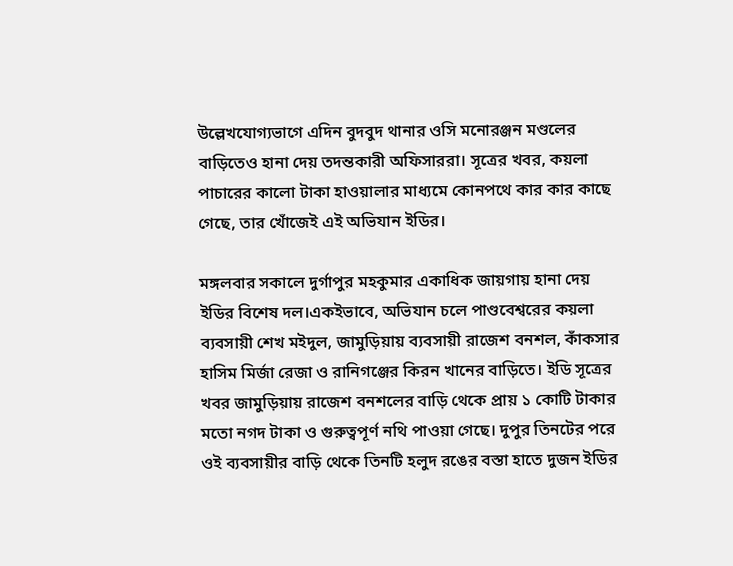উল্লেখযোগ্যভাগে এদিন বুদবুদ থানার ওসি মনোরঞ্জন মণ্ডলের বাড়িতেও হানা দেয় তদন্তকারী অফিসাররা। সূত্রের খবর, কয়লা পাচারের কালো টাকা হাওয়ালার মাধ্যমে কোনপথে কার কার কাছে গেছে, তার খোঁজেই এই অভিযান ইডির।

মঙ্গলবার সকালে দুর্গাপুর মহকুমার একাধিক জায়গায় হানা দেয় ইডির বিশেষ দল।একইভাবে, অভিযান চলে পাণ্ডবেশ্বরের কয়লা ব্যবসায়ী শেখ মইদুল, জামুড়িয়ায় ব্যবসায়ী রাজেশ বনশল, কাঁকসার হাসিম মির্জা রেজা ও রানিগঞ্জের কিরন খানের বাড়িতে। ইডি সূত্রের খবর জামুড়িয়ায় রাজেশ বনশলের বাড়ি থেকে প্রায় ১ কোটি টাকার মতো নগদ টাকা ও গুরুত্বপূর্ণ নথি পাওয়া গেছে। দুপুর তিনটের পরে ওই ব্যবসায়ীর বাড়ি থেকে তিনটি হলুদ রঙের বস্তা হাতে দুজন ইডির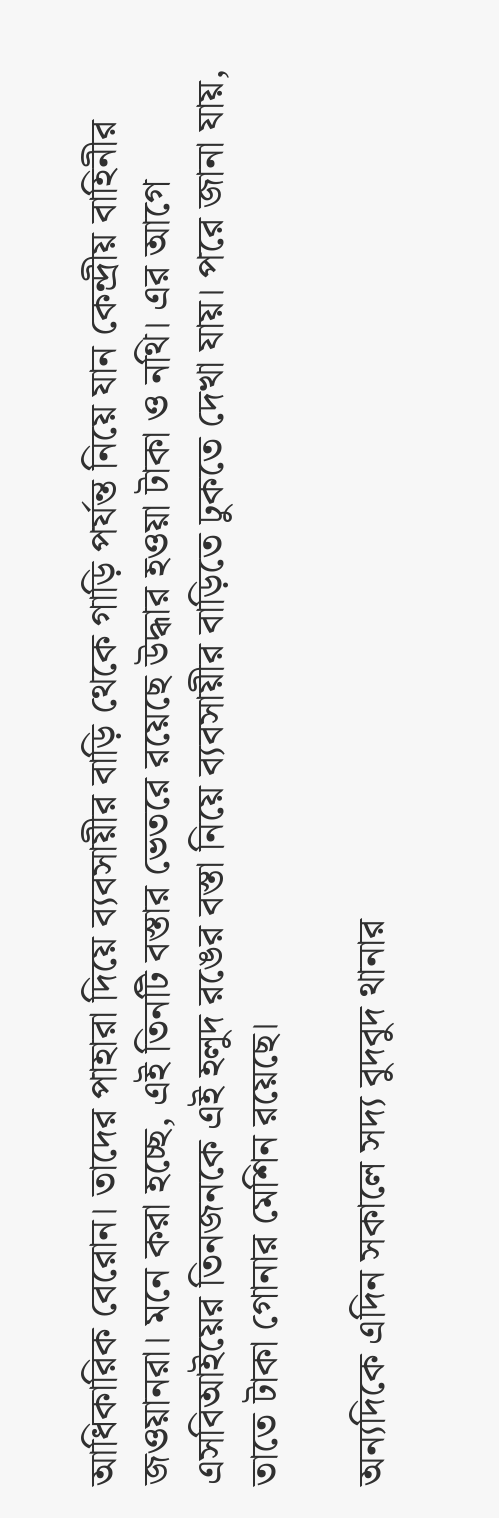আধিকারিক বেরোন। তাদের পাহারা দিয়ে ব্যবসায়ীর বাড়ি থেকে গাড়ি পর্যন্ত নিয়ে যান কেন্দ্রীয় বাহিনীর জওয়ানরা। মনে করা হচ্ছে, এই তিনটি বস্তার ভেতরে রয়েছে উদ্ধার হওয়া টাকা ও নথি। এর আগে এসবিআইয়ের তিনজনকে এই হলুদ রঙের বস্তা নিয়ে ব্যবসায়ীর বাড়িতে ঢুকতে দেখা যায়। পরে জানা যায়, তাতে টাকা গোনার মেশিন রয়েছে।

অন্যদিকে এদিন সকালে সদ্য বুদবুদ থানার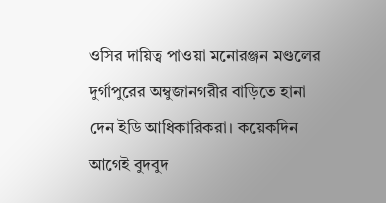ওসির দায়িত্ব পাওয়া মনোরঞ্জন মণ্ডলের দুর্গাপুরের অম্বুজানগরীর বাড়িতে হানা দেন ইডি আধিকারিকরা। কয়েকদিন আগেই বুদবুদ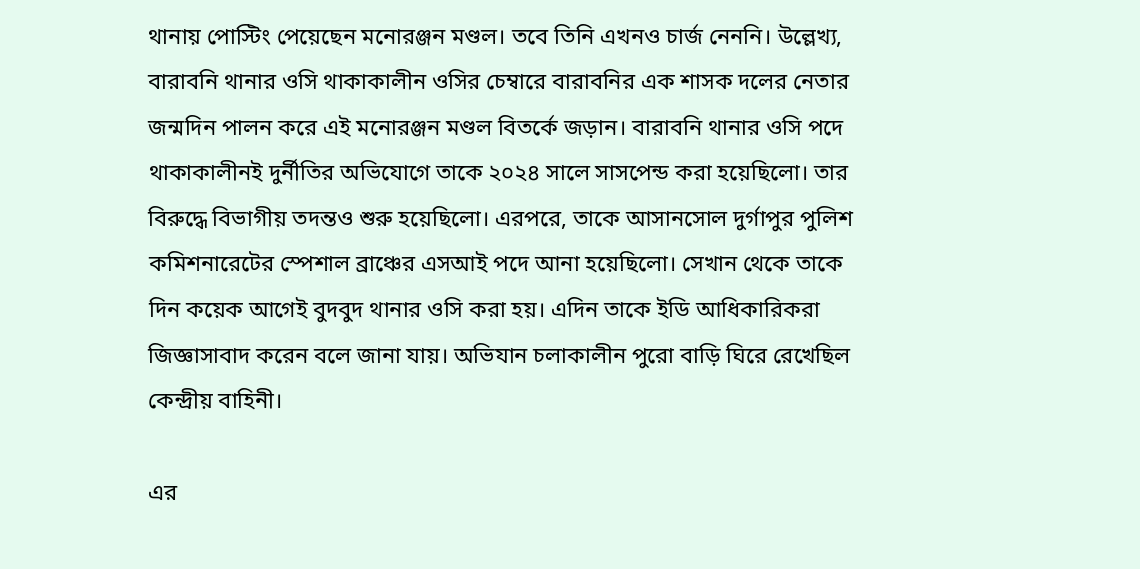থানায় পোস্টিং পেয়েছেন মনোরঞ্জন মণ্ডল। তবে তিনি এখনও চার্জ নেননি। উল্লেখ্য, বারাবনি থানার ওসি থাকাকালীন ওসির চেম্বারে বারাবনির এক শাসক দলের নেতার জন্মদিন পালন করে এই মনোরঞ্জন মণ্ডল বিতর্কে জড়ান। বারাবনি থানার ওসি পদে থাকাকালীনই দুর্নীতির অভিযোগে তাকে ২০২৪ সালে সাসপেন্ড করা হয়েছিলো। তার বিরুদ্ধে বিভাগীয় তদন্তও শুরু হয়েছিলো। এরপরে, তাকে আসানসোল দুর্গাপুর পুলিশ কমিশনারেটের স্পেশাল ব্রাঞ্চের এসআই পদে আনা হয়েছিলো। সেখান থেকে তাকে দিন কয়েক আগেই বুদবুদ থানার ওসি করা হয়। এদিন তাকে ইডি আধিকারিকরা জিজ্ঞাসাবাদ করেন বলে জানা যায়। অভিযান চলাকালীন পুরো বাড়ি ঘিরে রেখেছিল কেন্দ্রীয় বাহিনী।

এর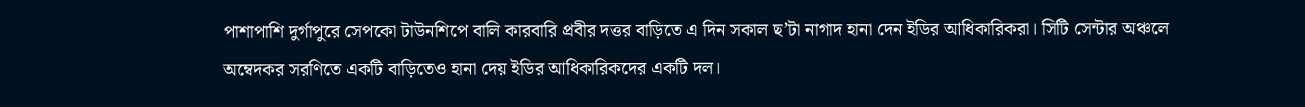পাশাপাশি দুর্গাপুরে সেপকো টাউনশিপে বালি কারবারি প্রবীর দত্তর বাড়িতে এ দিন সকাল ছ’টা নাগাদ হানা দেন ইডির আধিকারিকরা। সিটি সেন্টার অঞ্চলে অম্বেদকর সরণিতে একটি বাড়িতেও হানা দেয় ইডির আধিকারিকদের একটি দল।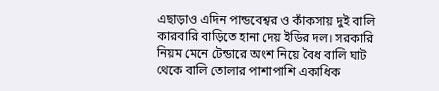এছাড়াও এদিন পান্ডবেশ্বর ও কাঁকসায় দুই বালি কারবারি বাড়িতে হানা দেয় ইডির দল। সরকারি নিয়ম মেনে টেন্ডারে অংশ নিয়ে বৈধ বালি ঘাট থেকে বালি তোলার পাশাপাশি একাধিক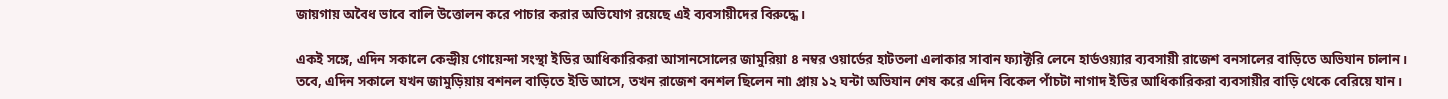জায়গায় অবৈধ ভাবে বালি উত্তোলন করে পাচার করার অভিযোগ রয়েছে এই ব্যবসায়ীদের বিরুদ্ধে।

একই সঙ্গে, এদিন সকালে কেন্দ্রীয় গোয়েন্দা সংস্থা ইডির আধিকারিকরা আসানসোলের জামুরিয়া ৪ নম্বর ওয়ার্ডের হাটতলা এলাকার সাবান ফ্যাক্টরি লেনে হার্ডওয়্যার ব্যবসায়ী রাজেশ বনসালের বাড়িতে অভিযান চালান। তবে, এদিন সকালে যখন জামুড়িয়ায় বশনল বাড়িতে ইডি আসে, তখন রাজেশ বনশল ছিলেন না৷ প্রায় ১২ ঘন্টা অভিযান শেষ করে এদিন বিকেল পাঁচটা নাগাদ ইডির আধিকারিকরা ব্যবসায়ীর বাড়ি থেকে বেরিয়ে যান।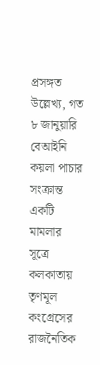প্রসঙ্গত উল্লেখ্য, গত ৮ জানুয়ারি বেআইনি কয়লা পাচার সংক্রান্ত একটি মামলার সূত্রে কলকাতায় তৃণমূল কংগ্রেসের রাজনৈতিক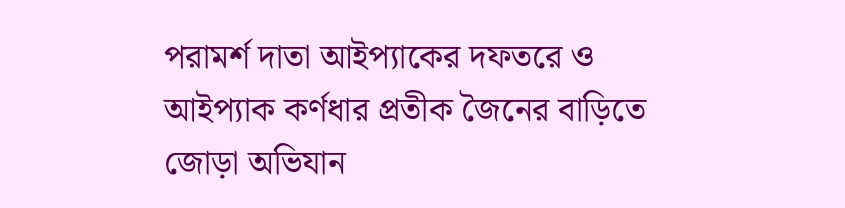পরামর্শ দাতা আইপ্যাকের দফতরে ও আইপ্যাক কর্ণধার প্রতীক জৈনের বাড়িতে জোড়া অভিযান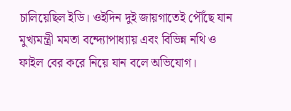চালিয়েছিল ইডি। ওইদিন দুই জায়গাতেই পৌঁছে যান মুখ্যমন্ত্রী মমতা বন্দ্যোপাধ্যায় এবং বিভিন্ন নথি ও ফাইল বের করে নিয়ে যান বলে অভিযোগ।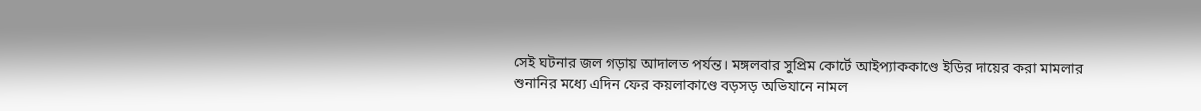সেই ঘটনার জল গড়ায় আদালত পর্যন্ত। মঙ্গলবার সুপ্রিম কোর্টে আইপ্যাককাণ্ডে ইডির দায়ের করা মামলার শুনানির মধ্যে এদিন ফের কয়লাকাণ্ডে বড়সড় অভিযানে নামল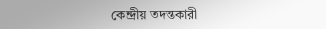কেন্দ্রীয় তদন্তকারী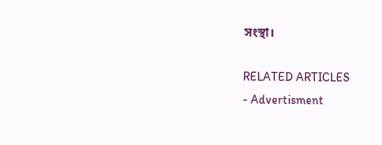সংস্থা।

RELATED ARTICLES
- Advertisment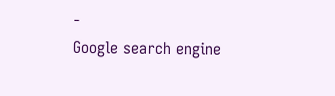-
Google search engine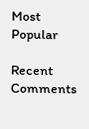Most Popular

Recent Comments